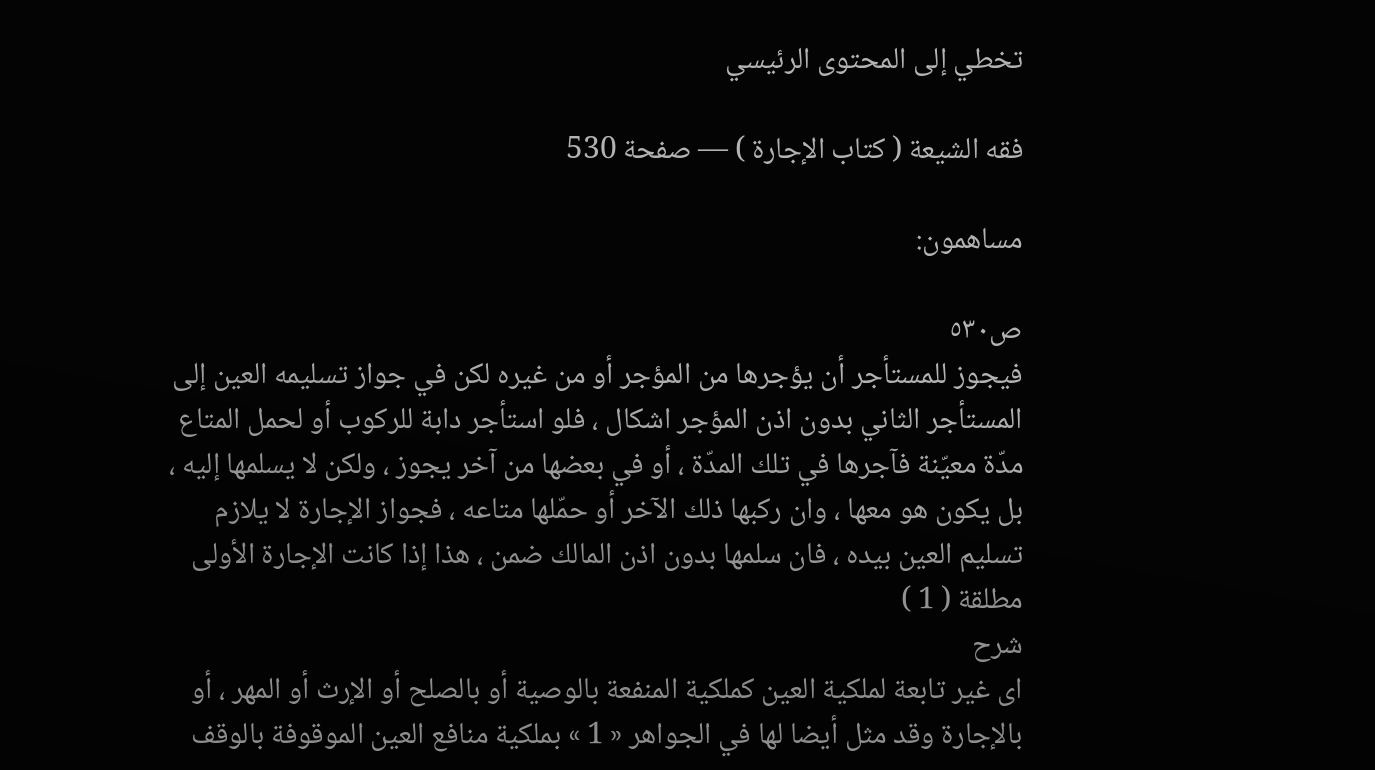تخطي إلى المحتوى الرئيسي

فقه الشيعة ( كتاب الإجارة ) — صفحة 530

مساهمون:

ص٥٣٠
فيجوز للمستأجر أن يؤجرها من المؤجر أو من غيره لكن في جواز تسليمه العين إلى المستأجر الثاني بدون اذن المؤجر اشكال ، فلو استأجر دابة للركوب أو لحمل المتاع مدّة معيّنة فآجرها في تلك المدّة ، أو في بعضها من آخر يجوز ، ولكن لا يسلمها إليه ، بل يكون هو معها ، وان ركبها ذلك الآخر أو حمّلها متاعه ، فجواز الإجارة لا يلازم تسليم العين بيده ، فان سلمها بدون اذن المالك ضمن ، هذا إذا كانت الإجارة الأولى مطلقة ( 1 )
شرح
اى غير تابعة لملكية العين كملكية المنفعة بالوصية أو بالصلح أو الإرث أو المهر ، أو بالإجارة وقد مثل أيضا لها في الجواهر « 1 » بملكية منافع العين الموقوفة بالوقف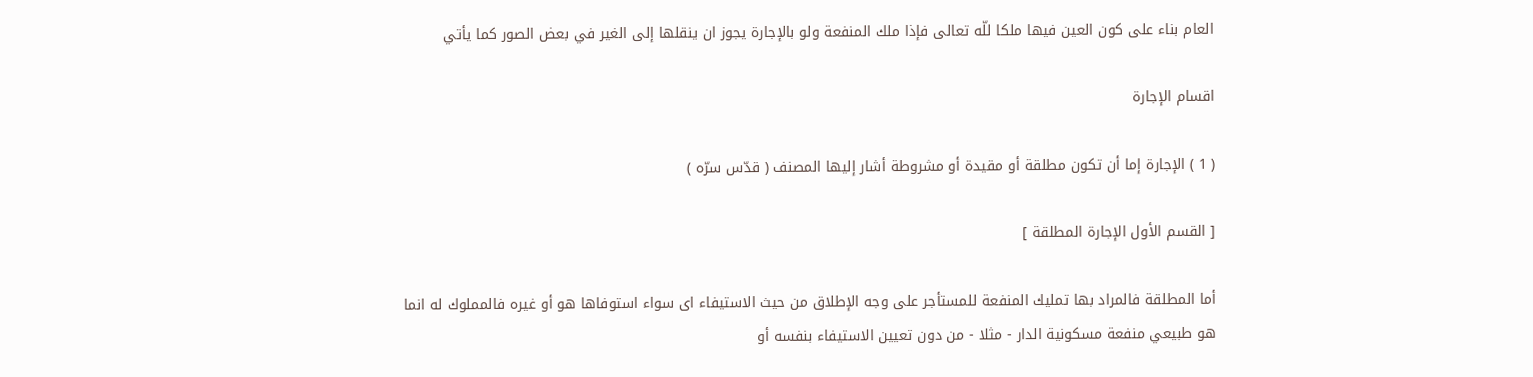العام بناء على كون العين فيها ملكا للّه تعالى فإذا ملك المنفعة ولو بالإجارة يجوز ان ينقلها إلى الغير في بعض الصور كما يأتي

اقسام الإجارة

( 1 ) الإجارة إما أن تكون مطلقة أو مقيدة أو مشروطة أشار إليها المصنف ( قدّس سرّه )

[ القسم الأول الإجارة المطلقة ]

أما المطلقة فالمراد بها تمليك المنفعة للمستأجر على وجه الإطلاق من حيث الاستيفاء اى سواء استوفاها هو أو غيره فالمملوك له انما هو طبيعي منفعة مسكونية الدار - مثلا - من دون تعيين الاستيفاء بنفسه أو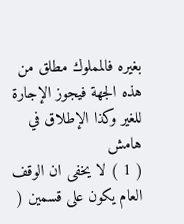بغيره فالمملوك مطلق من هذه الجهة فيجوز الإجارة للغير وكذا الإطلاق في
هامش
( 1 ) لا يخفى ان الوقف العام يكون على قسمين (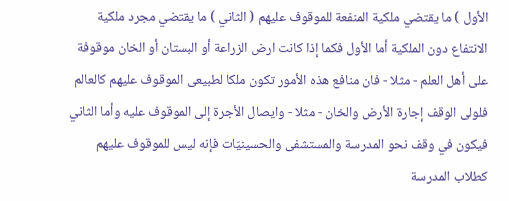الأول ) ما يقتضي ملكية المنفعة للموقوف عليهم ( الثاني ) ما يقتضي مجرد ملكية الانتفاع دون الملكية أما الأول فكما إذا كانت ارض الزراعة أو البستان أو الخان موقوفة على أهل العلم - مثلا - فان منافع هذه الأمور تكون ملكا لطبيعى الموقوف عليهم كالعالم فلولى الوقف إجارة الأرض والخان - مثلا - وايصال الأجرة إلى الموقوف عليه وأما الثاني فيكون في وقف نحو المدرسة والمستشفى والحسينيّات فإنه ليس للموقوف عليهم كطلاب المدرسة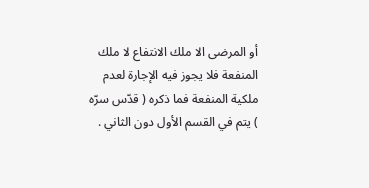أو المرضى الا ملك الانتفاع لا ملك المنفعة فلا يجوز فيه الإجارة لعدم ملكية المنفعة فما ذكره ( قدّس سرّه ) يتم في القسم الأول دون الثاني .